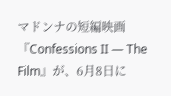マドンナの短編映画『Confessions II — The Film』が、6月8日に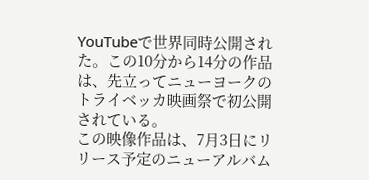YouTubeで世界同時公開された。この10分から14分の作品は、先立ってニューヨークのトライベッカ映画祭で初公開されている。
この映像作品は、7月3日にリリース予定のニューアルバム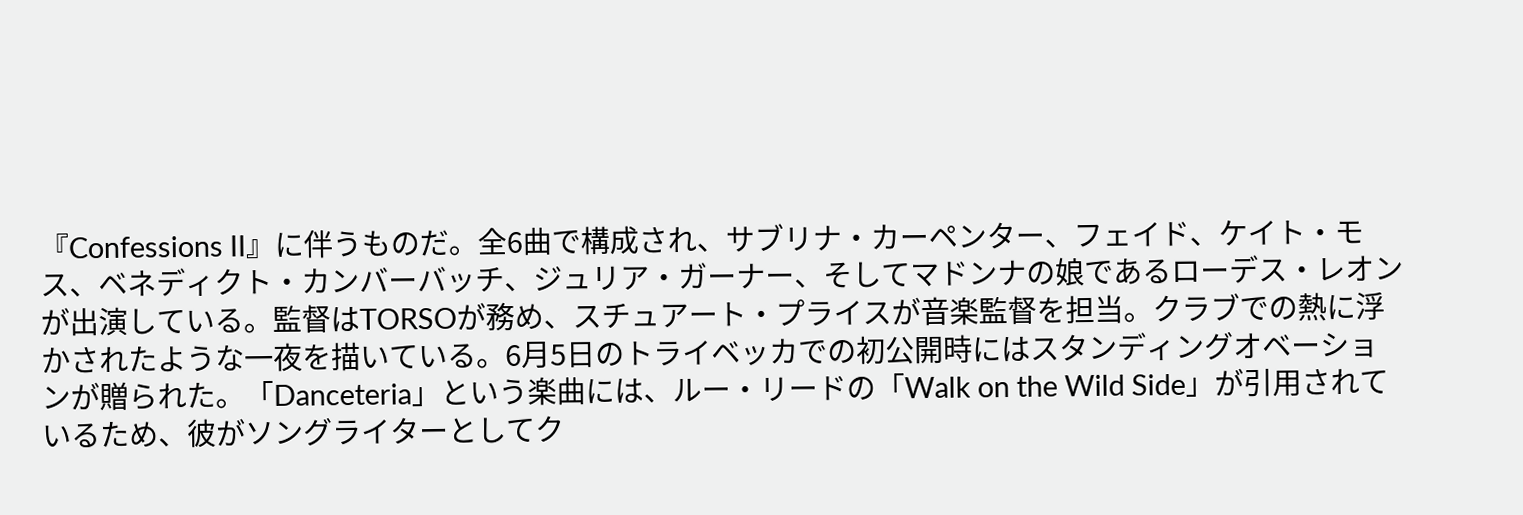『Confessions II』に伴うものだ。全6曲で構成され、サブリナ・カーペンター、フェイド、ケイト・モス、ベネディクト・カンバーバッチ、ジュリア・ガーナー、そしてマドンナの娘であるローデス・レオンが出演している。監督はTORSOが務め、スチュアート・プライスが音楽監督を担当。クラブでの熱に浮かされたような一夜を描いている。6月5日のトライベッカでの初公開時にはスタンディングオベーションが贈られた。「Danceteria」という楽曲には、ルー・リードの「Walk on the Wild Side」が引用されているため、彼がソングライターとしてク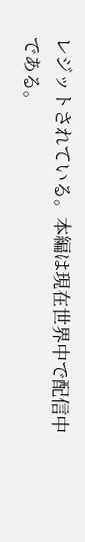レジットされている。本編は現在世界中で配信中である。